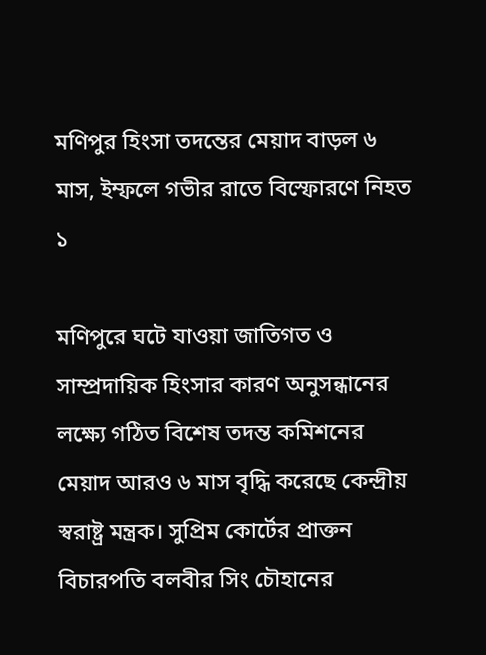মণিপুর হিংসা তদন্তের মেয়াদ বাড়ল ৬ মাস, ইম্ফলে গভীর রাতে বিস্ফোরণে নিহত ১

মণিপুরে ঘটে যাওয়া জাতিগত ও সাম্প্রদায়িক হিংসার কারণ অনুসন্ধানের লক্ষ্যে গঠিত বিশেষ তদন্ত কমিশনের মেয়াদ আরও ৬ মাস বৃদ্ধি করেছে কেন্দ্রীয় স্বরাষ্ট্র মন্ত্রক। সুপ্রিম কোর্টের প্রাক্তন বিচারপতি বলবীর সিং চৌহানের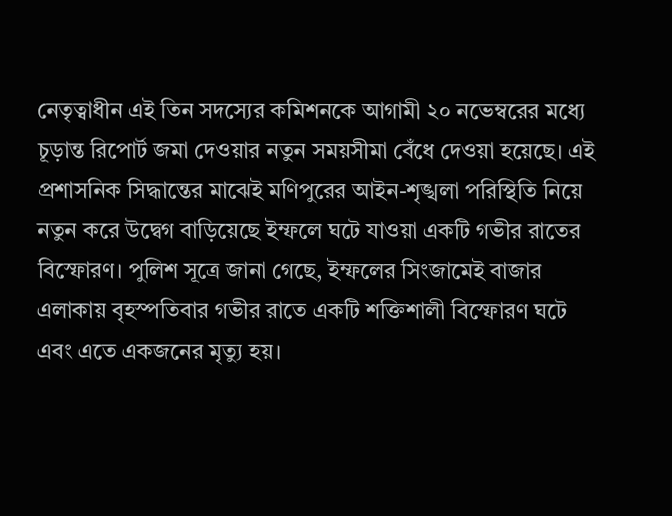নেতৃত্বাধীন এই তিন সদস্যের কমিশনকে আগামী ২০ নভেম্বরের মধ্যে চূড়ান্ত রিপোর্ট জমা দেওয়ার নতুন সময়সীমা বেঁধে দেওয়া হয়েছে। এই প্রশাসনিক সিদ্ধান্তের মাঝেই মণিপুরের আইন-শৃঙ্খলা পরিস্থিতি নিয়ে নতুন করে উদ্বেগ বাড়িয়েছে ইম্ফলে ঘটে যাওয়া একটি গভীর রাতের বিস্ফোরণ। পুলিশ সূত্রে জানা গেছে, ইম্ফলের সিংজামেই বাজার এলাকায় বৃহস্পতিবার গভীর রাতে একটি শক্তিশালী বিস্ফোরণ ঘটে এবং এতে একজনের মৃত্যু হয়।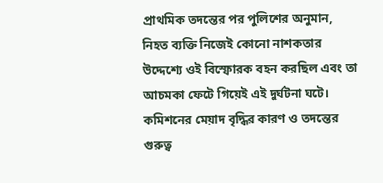প্রাথমিক তদন্তের পর পুলিশের অনুমান, নিহত ব্যক্তি নিজেই কোনো নাশকতার উদ্দেশ্যে ওই বিস্ফোরক বহন করছিল এবং তা আচমকা ফেটে গিয়েই এই দুর্ঘটনা ঘটে।
কমিশনের মেয়াদ বৃদ্ধির কারণ ও তদন্তের গুরুত্ব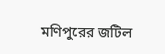মণিপুরের জটিল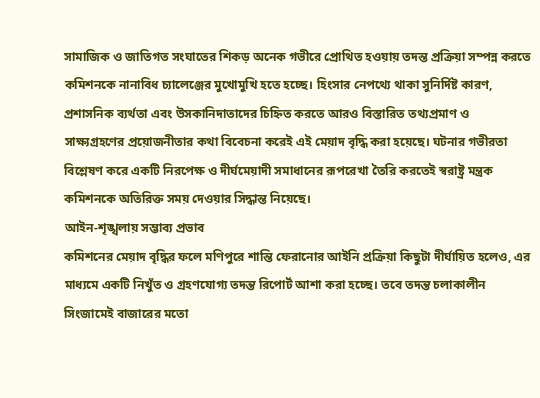সামাজিক ও জাতিগত সংঘাতের শিকড় অনেক গভীরে প্রোথিত হওয়ায় তদন্ত প্রক্রিয়া সম্পন্ন করতে কমিশনকে নানাবিধ চ্যালেঞ্জের মুখোমুখি হতে হচ্ছে। হিংসার নেপথ্যে থাকা সুনির্দিষ্ট কারণ, প্রশাসনিক ব্যর্থতা এবং উসকানিদাতাদের চিহ্নিত করতে আরও বিস্তারিত তথ্যপ্রমাণ ও সাক্ষ্যগ্রহণের প্রয়োজনীতার কথা বিবেচনা করেই এই মেয়াদ বৃদ্ধি করা হয়েছে। ঘটনার গভীরতা বিশ্লেষণ করে একটি নিরপেক্ষ ও দীর্ঘমেয়াদী সমাধানের রূপরেখা তৈরি করতেই স্বরাষ্ট্র মন্ত্রক কমিশনকে অতিরিক্ত সময় দেওয়ার সিদ্ধান্ত নিয়েছে।
আইন-শৃঙ্খলায় সম্ভাব্য প্রভাব
কমিশনের মেয়াদ বৃদ্ধির ফলে মণিপুরে শান্তি ফেরানোর আইনি প্রক্রিয়া কিছুটা দীর্ঘায়িত হলেও, এর মাধ্যমে একটি নিখুঁত ও গ্রহণযোগ্য তদন্ত রিপোর্ট আশা করা হচ্ছে। তবে তদন্ত চলাকালীন সিংজামেই বাজারের মতো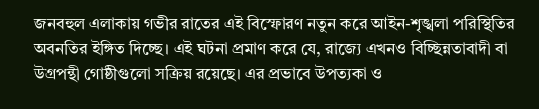জনবহুল এলাকায় গভীর রাতের এই বিস্ফোরণ নতুন করে আইন-শৃঙ্খলা পরিস্থিতির অবনতির ইঙ্গিত দিচ্ছে। এই ঘটনা প্রমাণ করে যে, রাজ্যে এখনও বিচ্ছিন্নতাবাদী বা উগ্রপন্থী গোষ্ঠীগুলো সক্রিয় রয়েছে। এর প্রভাবে উপত্যকা ও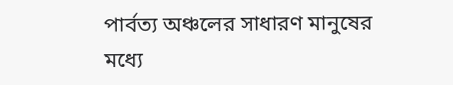পার্বত্য অঞ্চলের সাধারণ মানুষের মধ্যে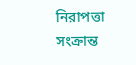নিরাপত্তা সংক্রান্ত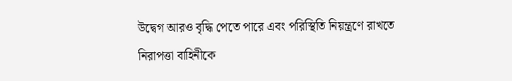উদ্বেগ আরও বৃদ্ধি পেতে পারে এবং পরিস্থিতি নিয়ন্ত্রণে রাখতে নিরাপত্তা বাহিনীকে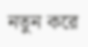নতুন করে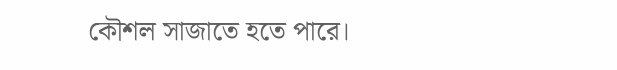কৌশল সাজাতে হতে পারে।